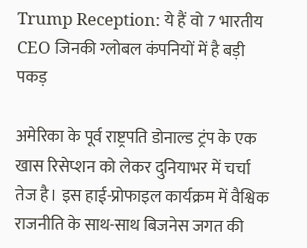Trump Reception: ये हैं वो 7 भारतीय CEO जिनकी ग्लोबल कंपनियों में है बड़ी पकड़

अमेरिका के पूर्व राष्ट्रपति डोनाल्ड ट्रंप के एक खास रिसेप्शन को लेकर दुनियाभर में चर्चा तेज है। इस हाई-प्रोफाइल कार्यक्रम में वैश्विक राजनीति के साथ-साथ बिजनेस जगत की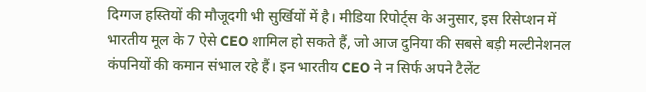दिग्गज हस्तियों की मौजूदगी भी सुर्खियों में है। मीडिया रिपोर्ट्स के अनुसार, इस रिसेप्शन में भारतीय मूल के 7 ऐसे CEO शामिल हो सकते हैं, जो आज दुनिया की सबसे बड़ी मल्टीनेशनल कंपनियों की कमान संभाल रहे हैं। इन भारतीय CEO ने न सिर्फ अपने टैलेंट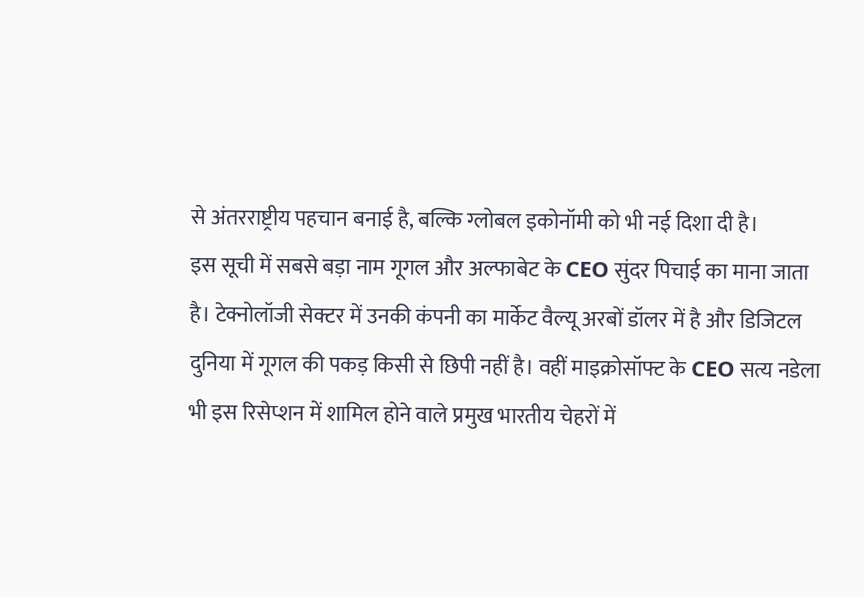से अंतरराष्ट्रीय पहचान बनाई है, बल्कि ग्लोबल इकोनॉमी को भी नई दिशा दी है।
इस सूची में सबसे बड़ा नाम गूगल और अल्फाबेट के CEO सुंदर पिचाई का माना जाता है। टेक्नोलॉजी सेक्टर में उनकी कंपनी का मार्केट वैल्यू अरबों डॉलर में है और डिजिटल दुनिया में गूगल की पकड़ किसी से छिपी नहीं है। वहीं माइक्रोसॉफ्ट के CEO सत्य नडेला भी इस रिसेप्शन में शामिल होने वाले प्रमुख भारतीय चेहरों में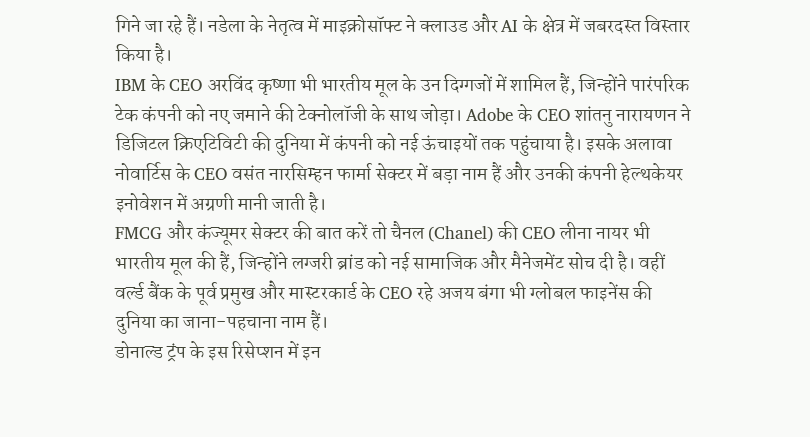गिने जा रहे हैं। नडेला के नेतृत्व में माइक्रोसॉफ्ट ने क्लाउड और AI के क्षेत्र में जबरदस्त विस्तार किया है।
IBM के CEO अरविंद कृष्णा भी भारतीय मूल के उन दिग्गजों में शामिल हैं, जिन्होंने पारंपरिक टेक कंपनी को नए जमाने की टेक्नोलॉजी के साथ जोड़ा। Adobe के CEO शांतनु नारायणन ने डिजिटल क्रिएटिविटी की दुनिया में कंपनी को नई ऊंचाइयों तक पहुंचाया है। इसके अलावा नोवार्टिस के CEO वसंत नारसिम्हन फार्मा सेक्टर में बड़ा नाम हैं और उनकी कंपनी हेल्थकेयर इनोवेशन में अग्रणी मानी जाती है।
FMCG और कंज्यूमर सेक्टर की बात करें तो चैनल (Chanel) की CEO लीना नायर भी भारतीय मूल की हैं, जिन्होंने लग्जरी ब्रांड को नई सामाजिक और मैनेजमेंट सोच दी है। वहीं वर्ल्ड बैंक के पूर्व प्रमुख और मास्टरकार्ड के CEO रहे अजय बंगा भी ग्लोबल फाइनेंस की दुनिया का जाना-पहचाना नाम हैं।
डोनाल्ड ट्रंप के इस रिसेप्शन में इन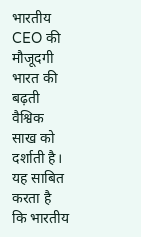भारतीय CEO की मौजूदगी भारत की बढ़ती वैश्विक साख को दर्शाती है। यह साबित करता है कि भारतीय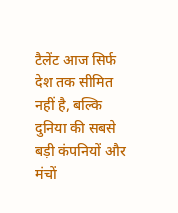टैलेंट आज सिर्फ देश तक सीमित नहीं है, बल्कि दुनिया की सबसे बड़ी कंपनियों और मंचों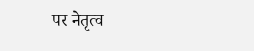पर नेतृत्व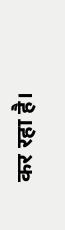कर रहा है।